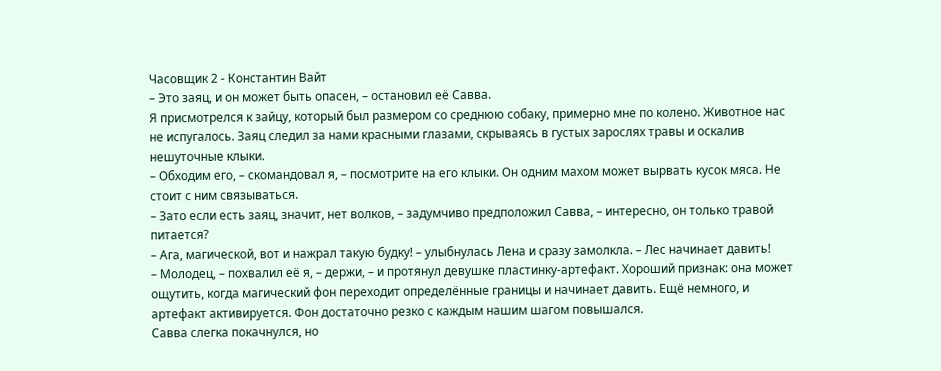Часовщик 2 - Константин Вайт
– Это заяц, и он может быть опасен, – остановил её Савва.
Я присмотрелся к зайцу, который был размером со среднюю собаку, примерно мне по колено. Животное нас не испугалось. Заяц следил за нами красными глазами, скрываясь в густых зарослях травы и оскалив нешуточные клыки.
– Обходим его, – скомандовал я, – посмотрите на его клыки. Он одним махом может вырвать кусок мяса. Не стоит с ним связываться.
– Зато если есть заяц, значит, нет волков, – задумчиво предположил Савва, – интересно, он только травой питается?
– Ага, магической, вот и нажрал такую будку! – улыбнулась Лена и сразу замолкла. – Лес начинает давить!
– Молодец, – похвалил её я, – держи, – и протянул девушке пластинку-артефакт. Хороший признак: она может ощутить, когда магический фон переходит определённые границы и начинает давить. Ещё немного, и артефакт активируется. Фон достаточно резко с каждым нашим шагом повышался.
Савва слегка покачнулся, но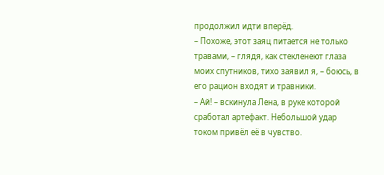продолжил идти вперёд.
– Похоже, этот заяц питается не только травами, – глядя, как стекленеют глаза моих спутников, тихо заявил я, – боюсь, в его рацион входят и травники.
– Ай! – вскинула Лена, в руке которой сработал артефакт. Небольшой удар током привёл её в чувство.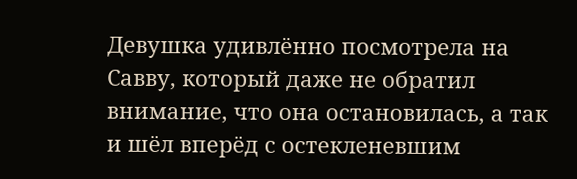Девушка удивлённо посмотрела на Савву, который даже не обратил внимание, что она остановилась, а так и шёл вперёд с остекленевшим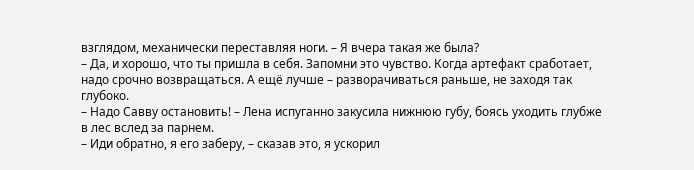взглядом, механически переставляя ноги. – Я вчера такая же была?
– Да, и хорошо, что ты пришла в себя. Запомни это чувство. Когда артефакт сработает, надо срочно возвращаться. А ещё лучше – разворачиваться раньше, не заходя так глубоко.
– Надо Савву остановить! – Лена испуганно закусила нижнюю губу, боясь уходить глубже в лес вслед за парнем.
– Иди обратно, я его заберу, – сказав это, я ускорил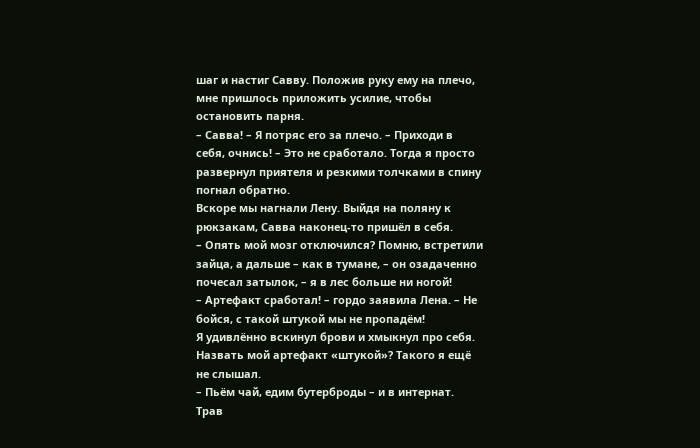шаг и настиг Савву. Положив руку ему на плечо, мне пришлось приложить усилие, чтобы остановить парня.
– Савва! – Я потряс его за плечо. – Приходи в себя, очнись! – Это не сработало. Тогда я просто развернул приятеля и резкими толчками в спину погнал обратно.
Вскоре мы нагнали Лену. Выйдя на поляну к рюкзакам, Савва наконец-то пришёл в себя.
– Опять мой мозг отключился? Помню, встретили зайца, а дальше – как в тумане, – он озадаченно почесал затылок, – я в лес больше ни ногой!
– Артефакт сработал! – гордо заявила Лена. – Не бойся, с такой штукой мы не пропадём!
Я удивлённо вскинул брови и хмыкнул про себя. Назвать мой артефакт «штукой»? Такого я ещё не слышал.
– Пьём чай, едим бутерброды – и в интернат. Трав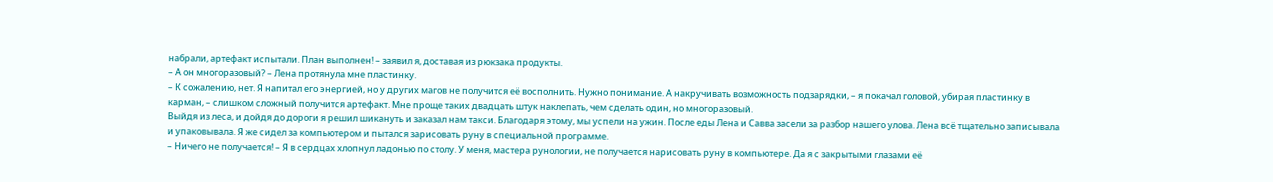набрали, артефакт испытали. План выполнен! – заявил я, доставая из рюкзака продукты.
– А он многоразовый? – Лена протянула мне пластинку.
– К сожалению, нет. Я напитал его энергией, но у других магов не получится её восполнить. Нужно понимание. А накручивать возможность подзарядки, – я покачал головой, убирая пластинку в карман, – слишком сложный получится артефакт. Мне проще таких двадцать штук наклепать, чем сделать один, но многоразовый.
Выйдя из леса, и дойдя до дороги я решил шикануть и заказал нам такси. Благодаря этому, мы успели на ужин. После еды Лена и Савва засели за разбор нашего улова. Лена всё тщательно записывала и упаковывала. Я же сидел за компьютером и пытался зарисовать руну в специальной программе.
– Ничего не получается! – Я в сердцах хлопнул ладонью по столу. У меня, мастера рунологии, не получается нарисовать руну в компьютере. Да я с закрытыми глазами её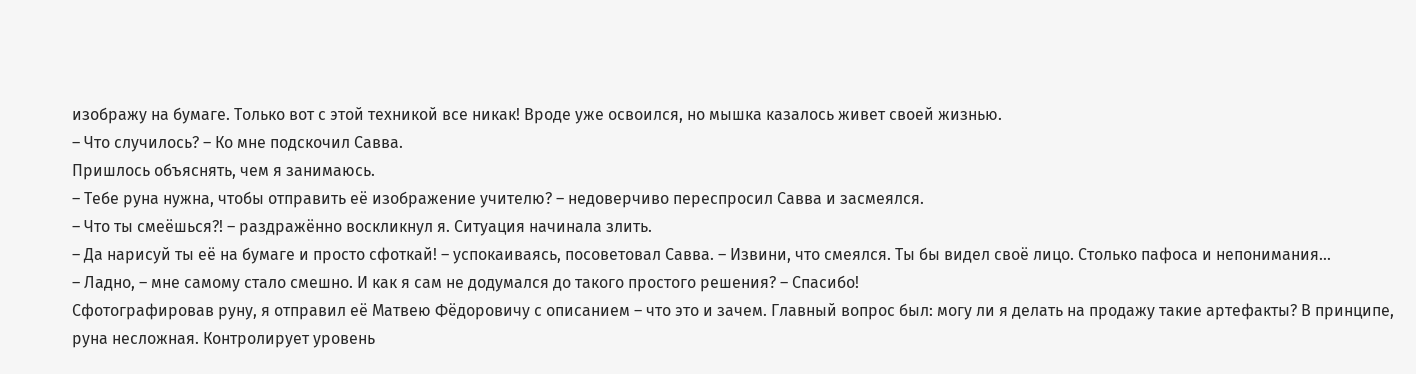изображу на бумаге. Только вот с этой техникой все никак! Вроде уже освоился, но мышка казалось живет своей жизнью.
– Что случилось? – Ко мне подскочил Савва.
Пришлось объяснять, чем я занимаюсь.
– Тебе руна нужна, чтобы отправить её изображение учителю? – недоверчиво переспросил Савва и засмеялся.
– Что ты смеёшься?! – раздражённо воскликнул я. Ситуация начинала злить.
– Да нарисуй ты её на бумаге и просто сфоткай! – успокаиваясь, посоветовал Савва. – Извини, что смеялся. Ты бы видел своё лицо. Столько пафоса и непонимания...
– Ладно, – мне самому стало смешно. И как я сам не додумался до такого простого решения? – Спасибо!
Сфотографировав руну, я отправил её Матвею Фёдоровичу с описанием – что это и зачем. Главный вопрос был: могу ли я делать на продажу такие артефакты? В принципе, руна несложная. Контролирует уровень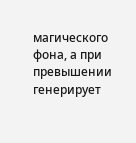магического фона, а при превышении генерирует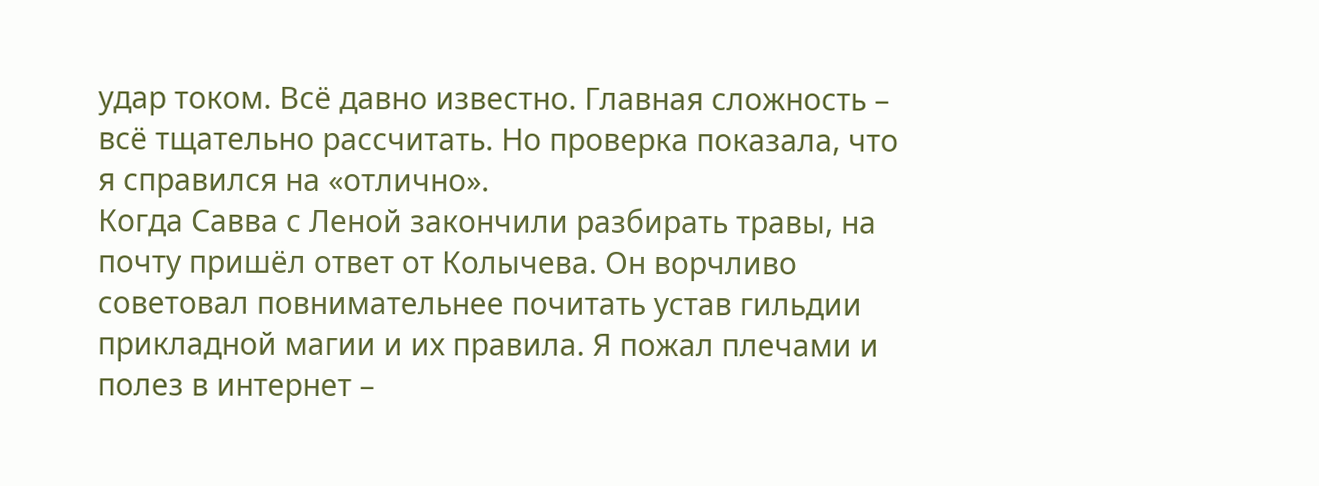удар током. Всё давно известно. Главная сложность – всё тщательно рассчитать. Но проверка показала, что я справился на «отлично».
Когда Савва с Леной закончили разбирать травы, на почту пришёл ответ от Колычева. Он ворчливо советовал повнимательнее почитать устав гильдии прикладной магии и их правила. Я пожал плечами и полез в интернет –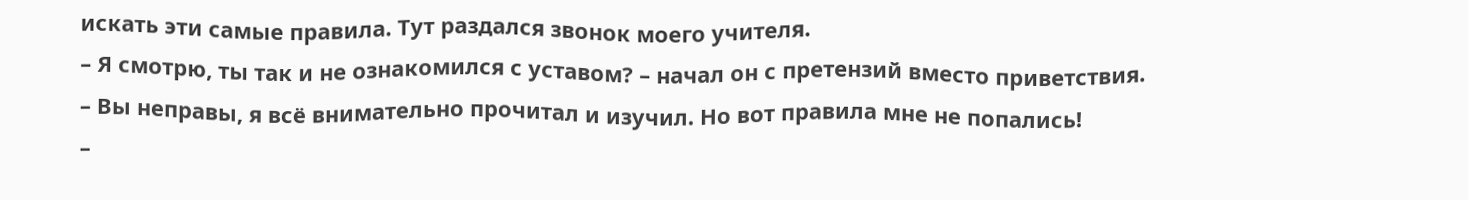искать эти самые правила. Тут раздался звонок моего учителя.
– Я смотрю, ты так и не ознакомился с уставом? – начал он с претензий вместо приветствия.
– Вы неправы, я всё внимательно прочитал и изучил. Но вот правила мне не попались!
–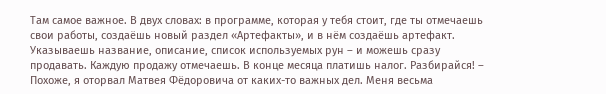Там самое важное. В двух словах: в программе, которая у тебя стоит, где ты отмечаешь свои работы, создаёшь новый раздел «Артефакты», и в нём создаёшь артефакт. Указываешь название, описание, список используемых рун – и можешь сразу продавать. Каждую продажу отмечаешь. В конце месяца платишь налог. Разбирайся! – Похоже, я оторвал Матвея Фёдоровича от каких-то важных дел. Меня весьма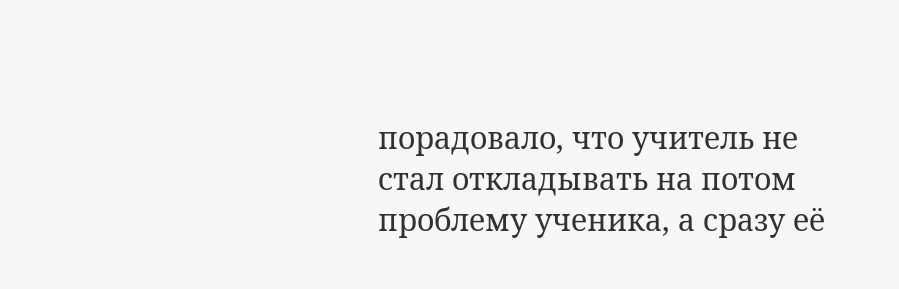порадовало, что учитель не стал откладывать на потом проблему ученика, а сразу её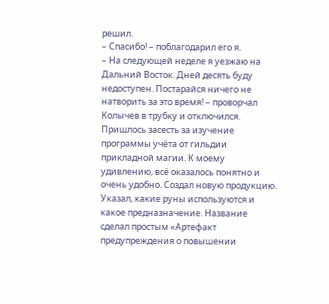решил.
– Спасибо! – поблагодарил его я.
– На следующей неделе я уезжаю на Дальний Восток. Дней десять буду недоступен. Постарайся ничего не натворить за это время! – проворчал Колычев в трубку и отключился.
Пришлось засесть за изучение программы учёта от гильдии прикладной магии. К моему удивлению, всё оказалось понятно и очень удобно. Создал новую продукцию. Указал, какие руны используются и какое предназначение. Название сделал простым «Артефакт предупреждения о повышении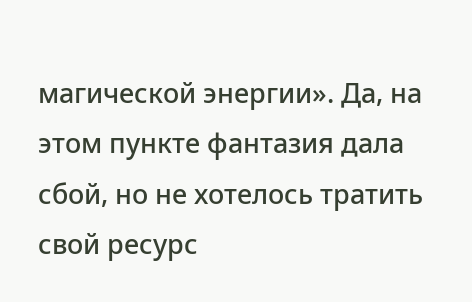магической энергии». Да, на этом пункте фантазия дала сбой, но не хотелось тратить свой ресурс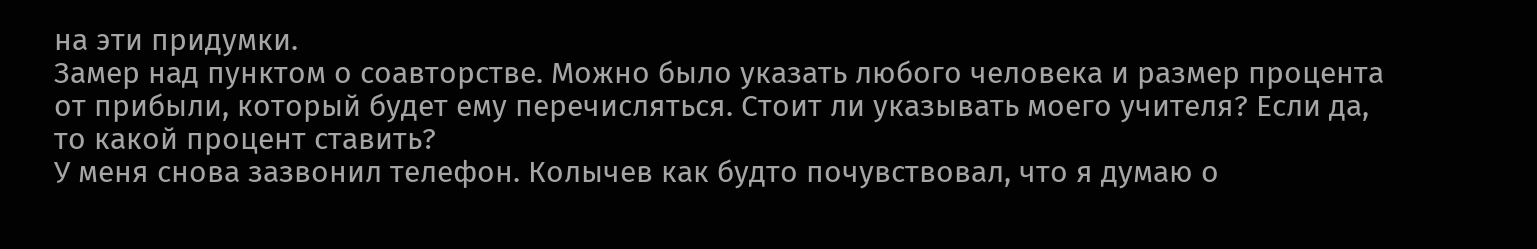на эти придумки.
Замер над пунктом о соавторстве. Можно было указать любого человека и размер процента от прибыли, который будет ему перечисляться. Стоит ли указывать моего учителя? Если да, то какой процент ставить?
У меня снова зазвонил телефон. Колычев как будто почувствовал, что я думаю о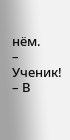нём.
– Ученик! – В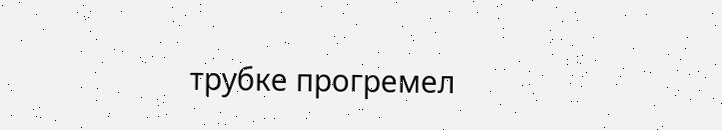трубке прогремел